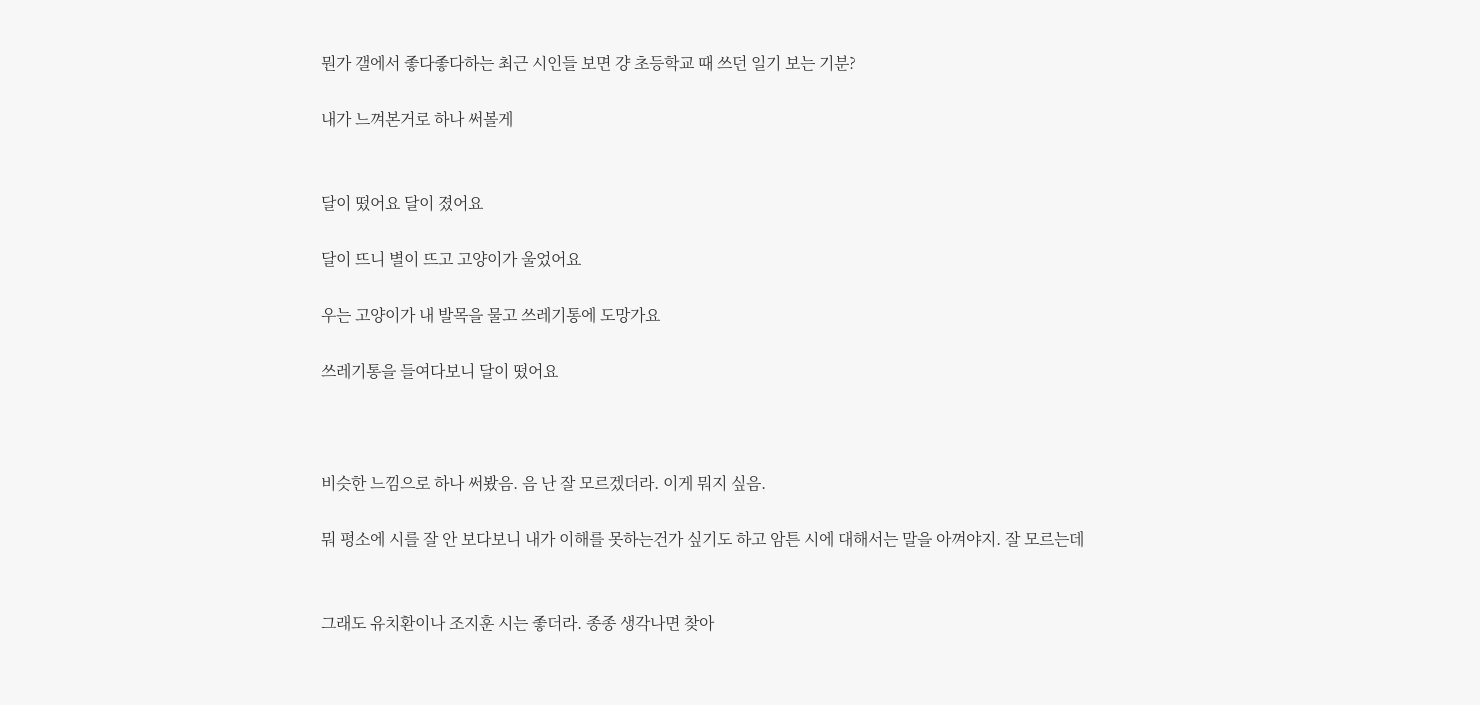뭔가 갤에서 좋다좋다하는 최근 시인들 보면 걍 초등학교 때 쓰던 일기 보는 기분?

내가 느껴본거로 하나 써볼게


달이 떴어요 달이 졌어요

달이 뜨니 별이 뜨고 고양이가 울었어요

우는 고양이가 내 발목을 물고 쓰레기통에 도망가요

쓰레기통을 들여다보니 달이 떴어요



비슷한 느낌으로 하나 써봤음. 음 난 잘 모르겠더라. 이게 뭐지 싶음.

뭐 평소에 시를 잘 안 보다보니 내가 이해를 못하는건가 싶기도 하고 암튼 시에 대해서는 말을 아껴야지. 잘 모르는데


그래도 유치환이나 조지훈 시는 좋더라. 종종 생각나면 찾아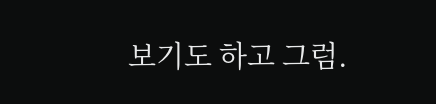보기도 하고 그럼.